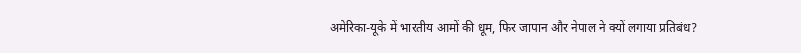अमेरिका-यूके में भारतीय आमों की धूम, फिर जापान और नेपाल ने क्यों लगाया प्रतिबंध?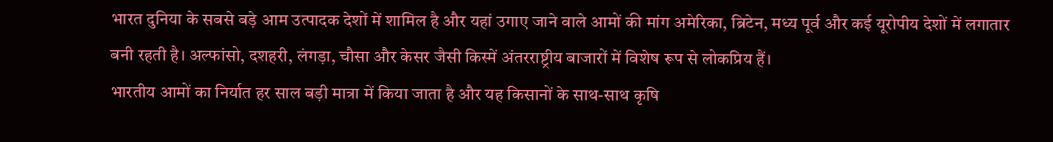भारत दुनिया के सबसे बड़े आम उत्पादक देशों में शामिल है और यहां उगाए जाने वाले आमों की मांग अमेरिका, ब्रिटेन, मध्य पूर्व और कई यूरोपीय देशों में लगातार बनी रहती है। अल्फांसो, दशहरी, लंगड़ा, चौसा और केसर जैसी किस्में अंतरराष्ट्रीय बाजारों में विशेष रूप से लोकप्रिय हैं।
भारतीय आमों का निर्यात हर साल बड़ी मात्रा में किया जाता है और यह किसानों के साथ-साथ कृषि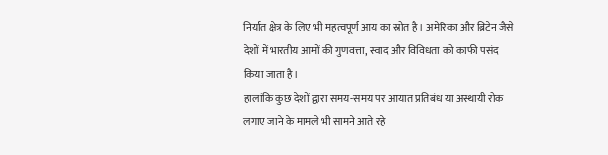निर्यात क्षेत्र के लिए भी महत्वपूर्ण आय का स्रोत है। अमेरिका और ब्रिटेन जैसे देशों में भारतीय आमों की गुणवत्ता, स्वाद और विविधता को काफी पसंद किया जाता है।
हालांकि कुछ देशों द्वारा समय-समय पर आयात प्रतिबंध या अस्थायी रोक लगाए जाने के मामले भी सामने आते रहे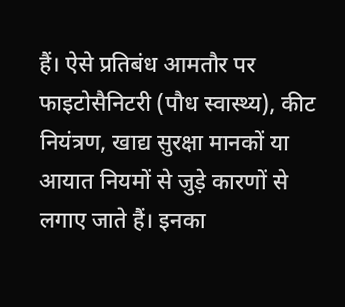हैं। ऐसे प्रतिबंध आमतौर पर फाइटोसैनिटरी (पौध स्वास्थ्य), कीट नियंत्रण, खाद्य सुरक्षा मानकों या आयात नियमों से जुड़े कारणों से लगाए जाते हैं। इनका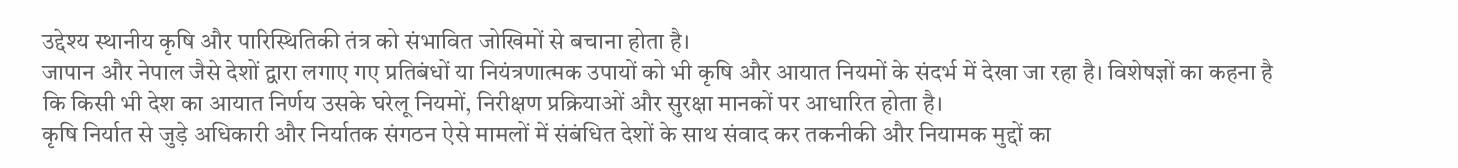उद्देश्य स्थानीय कृषि और पारिस्थितिकी तंत्र को संभावित जोखिमों से बचाना होता है।
जापान और नेपाल जैसे देशों द्वारा लगाए गए प्रतिबंधों या नियंत्रणात्मक उपायों को भी कृषि और आयात नियमों के संदर्भ में देखा जा रहा है। विशेषज्ञों का कहना है कि किसी भी देश का आयात निर्णय उसके घरेलू नियमों, निरीक्षण प्रक्रियाओं और सुरक्षा मानकों पर आधारित होता है।
कृषि निर्यात से जुड़े अधिकारी और निर्यातक संगठन ऐसे मामलों में संबंधित देशों के साथ संवाद कर तकनीकी और नियामक मुद्दों का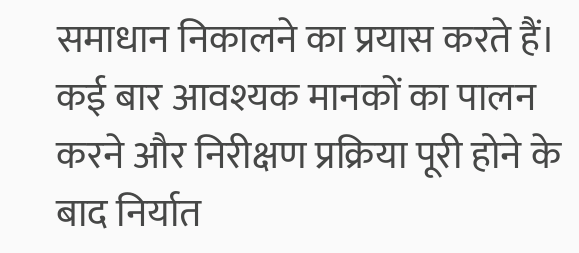समाधान निकालने का प्रयास करते हैं। कई बार आवश्यक मानकों का पालन करने और निरीक्षण प्रक्रिया पूरी होने के बाद निर्यात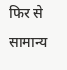फिर से सामान्य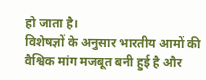हो जाता है।
विशेषज्ञों के अनुसार भारतीय आमों की वैश्विक मांग मजबूत बनी हुई है और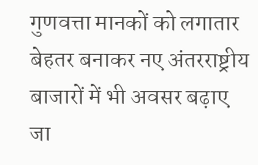गुणवत्ता मानकों को लगातार बेहतर बनाकर नए अंतरराष्ट्रीय बाजारों में भी अवसर बढ़ाए जा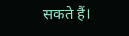सकते हैं।